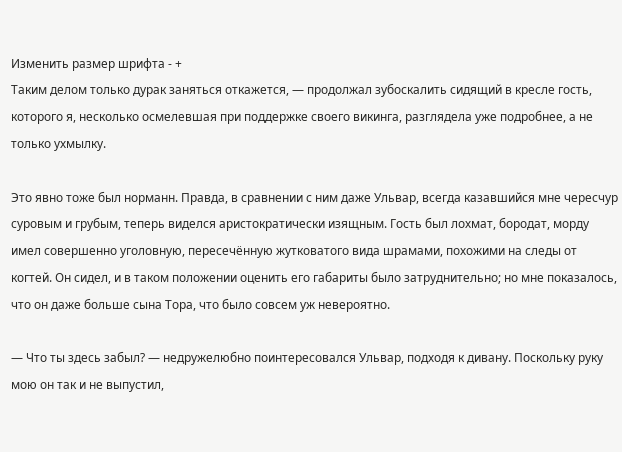Изменить размер шрифта - +
Таким делом только дурак заняться откажется, — продолжал зубоскалить сидящий в кресле гость, которого я, несколько осмелевшая при поддержке своего викинга, разглядела уже подробнее, а не только ухмылку.

Это явно тоже был норманн. Правда, в сравнении с ним даже Ульвар, всегда казавшийся мне чересчур суровым и грубым, теперь виделся аристократически изящным. Гость был лохмат, бородат, морду имел совершенно уголовную, пересечённую жутковатого вида шрамами, похожими на следы от когтей. Он сидел, и в таком положении оценить его габариты было затруднительно; но мне показалось, что он даже больше сына Тора, что было совсем уж невероятно.

— Что ты здесь забыл? — недружелюбно поинтересовался Ульвар, подходя к дивану. Поскольку руку мою он так и не выпустил,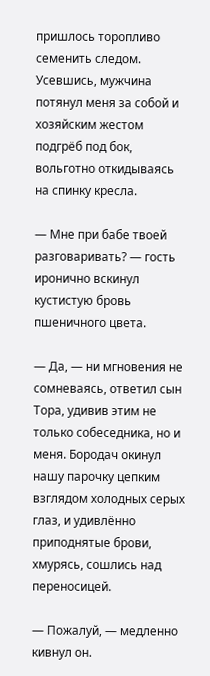пришлось торопливо семенить следом. Усевшись, мужчина потянул меня за собой и хозяйским жестом подгрёб под бок, вольготно откидываясь на спинку кресла.

— Мне при бабе твоей разговаривать? — гость иронично вскинул кустистую бровь пшеничного цвета.

— Да, — ни мгновения не сомневаясь, ответил сын Тора, удивив этим не только собеседника, но и меня. Бородач окинул нашу парочку цепким взглядом холодных серых глаз, и удивлённо приподнятые брови, хмурясь, сошлись над переносицей.

— Пожалуй, — медленно кивнул он.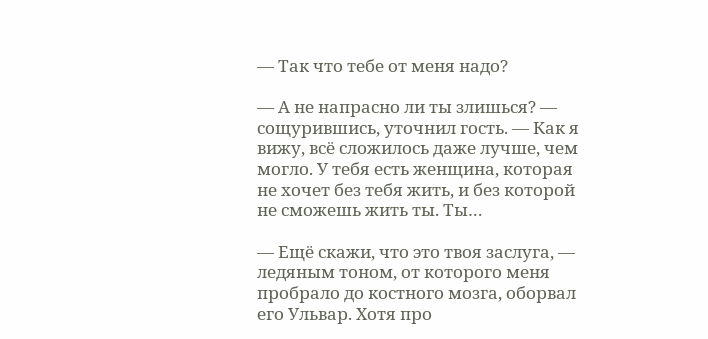— Так что тебе от меня надо?

— А не напрасно ли ты злишься? — сощурившись, уточнил гость. — Как я вижу, всё сложилось даже лучше, чем могло. У тебя есть женщина, которая не хочет без тебя жить, и без которой не сможешь жить ты. Ты…

— Ещё скажи, что это твоя заслуга, — ледяным тоном, от которого меня пробрало до костного мозга, оборвал его Ульвар. Хотя про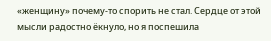«женщину» почему-то спорить не стал. Сердце от этой мысли радостно ёкнуло, но я поспешила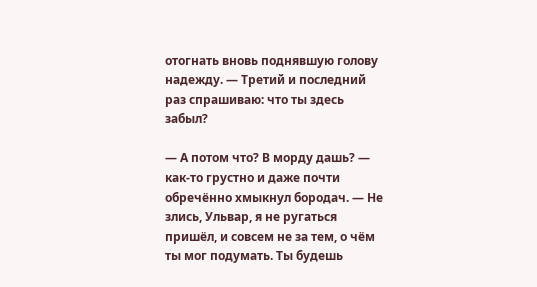отогнать вновь поднявшую голову надежду. — Третий и последний раз спрашиваю: что ты здесь забыл?

— А потом что? В морду дашь? — как-то грустно и даже почти обречённо хмыкнул бородач. — Не злись, Ульвар, я не ругаться пришёл, и совсем не за тем, о чём ты мог подумать. Ты будешь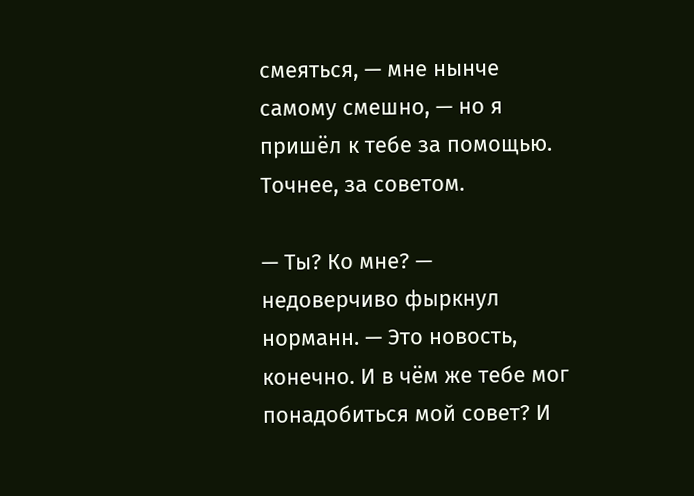смеяться, — мне нынче самому смешно, — но я пришёл к тебе за помощью. Точнее, за советом.

— Ты? Ко мне? — недоверчиво фыркнул норманн. — Это новость, конечно. И в чём же тебе мог понадобиться мой совет? И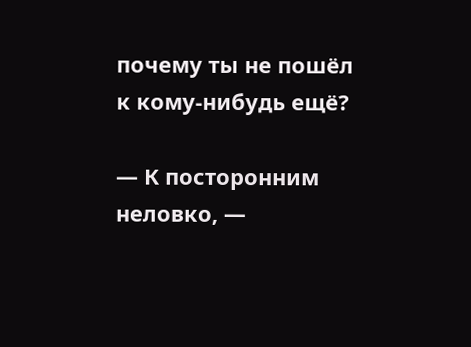почему ты не пошёл к кому-нибудь ещё?

— К посторонним неловко, —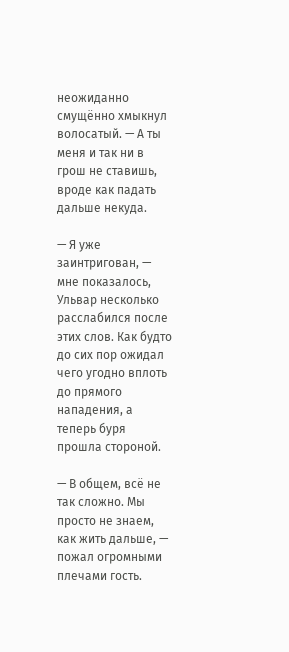неожиданно смущённо хмыкнул волосатый. — А ты меня и так ни в грош не ставишь, вроде как падать дальше некуда.

— Я уже заинтригован, — мне показалось, Ульвар несколько расслабился после этих слов. Как будто до сих пор ожидал чего угодно вплоть до прямого нападения, а теперь буря прошла стороной.

— В общем, всё не так сложно. Мы просто не знаем, как жить дальше, — пожал огромными плечами гость.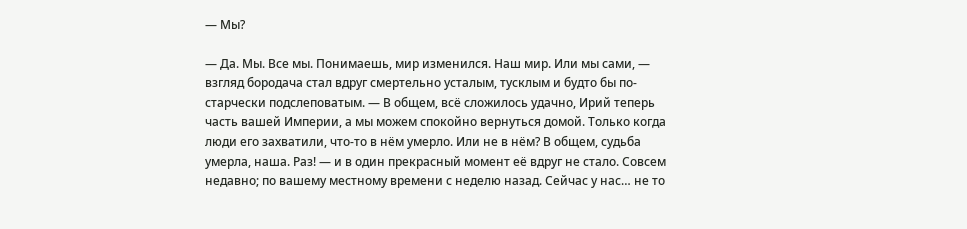— Мы?

— Да. Мы. Все мы. Понимаешь, мир изменился. Наш мир. Или мы сами, — взгляд бородача стал вдруг смертельно усталым, тусклым и будто бы по-старчески подслеповатым. — В общем, всё сложилось удачно, Ирий теперь часть вашей Империи, а мы можем спокойно вернуться домой. Только когда люди его захватили, что-то в нём умерло. Или не в нём? В общем, судьба умерла, наша. Раз! — и в один прекрасный момент её вдруг не стало. Совсем недавно; по вашему местному времени с неделю назад. Сейчас у нас… не то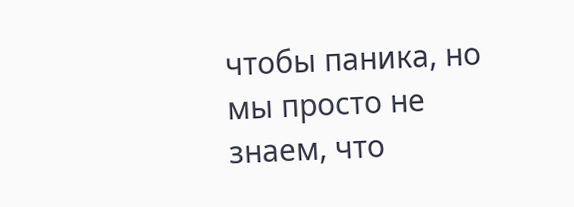чтобы паника, но мы просто не знаем, что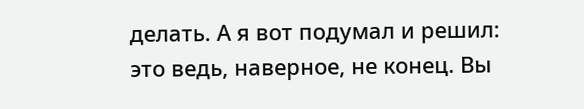делать. А я вот подумал и решил: это ведь, наверное, не конец. Вы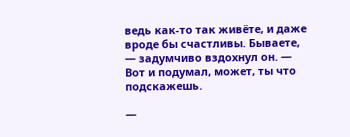ведь как-то так живёте, и даже вроде бы счастливы. Бываете, — задумчиво вздохнул он. — Вот и подумал, может, ты что подскажешь.

—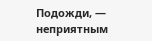Подожди, — неприятным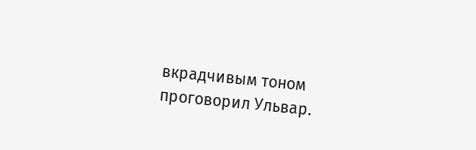вкрадчивым тоном проговорил Ульвар.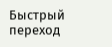Быстрый переход